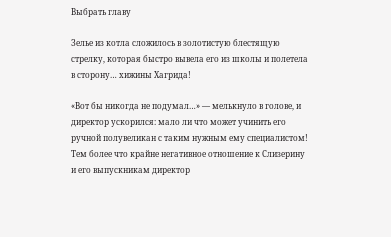Выбрать главу

Зелье из котла сложилось в золотистую блестящую стрелку, которая быстро вывела его из школы и полетела в сторону… хижины Хагрида!

«Вот бы никогда не подумал…» — мелькнуло в голове, и директор ускорился: мало ли что может учинить его ручной полувеликан с таким нужным ему специалистом! Тем более что крайне негативное отношение к Слизерину и его выпускникам директор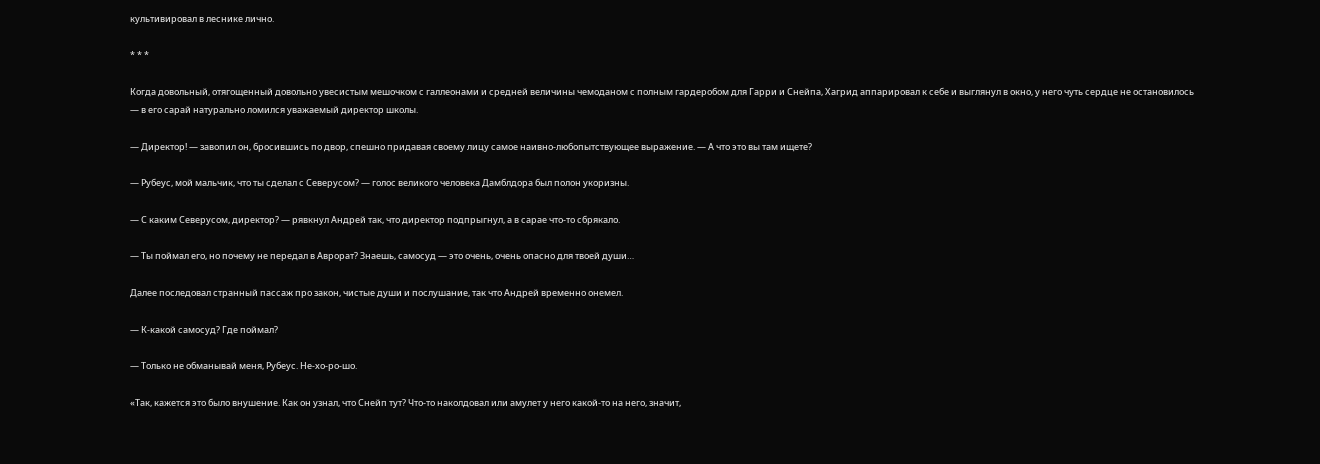культивировал в леснике лично.

* * *

Когда довольный, отягощенный довольно увесистым мешочком с галлеонами и средней величины чемоданом с полным гардеробом для Гарри и Снейпа, Хагрид аппарировал к себе и выглянул в окно, у него чуть сердце не остановилось — в его сарай натурально ломился уважаемый директор школы.

— Директор! — завопил он, бросившись по двор, спешно придавая своему лицу самое наивно-любопытствующее выражение. — А что это вы там ищете?

— Рубеус, мой мальчик, что ты сделал с Северусом? — голос великого человека Дамблдора был полон укоризны.

— С каким Северусом, директор? — рявкнул Андрей так, что директор подпрыгнул, а в сарае что-то сбрякало.

— Ты поймал его, но почему не передал в Аврорат? Знаешь, самосуд — это очень, очень опасно для твоей души…

Далее последовал странный пассаж про закон, чистые души и послушание, так что Андрей временно онемел.

— К-какой самосуд? Где поймал?

— Только не обманывай меня, Рубеус. Не-хо-ро-шо.

«Так, кажется это было внушение. Как он узнал, что Снейп тут? Что-то наколдовал или амулет у него какой-то на него, значит,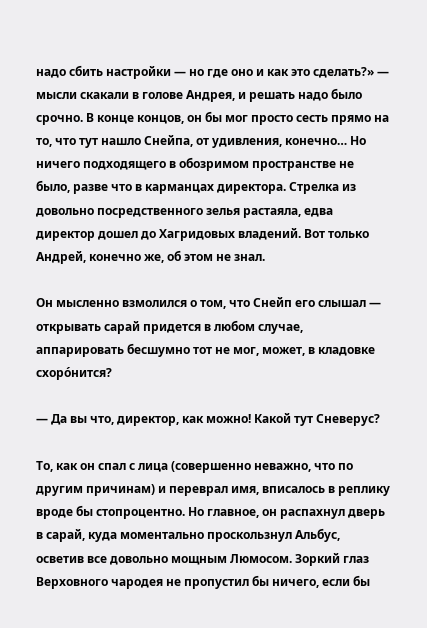надо сбить настройки — но где оно и как это сделать?» — мысли скакали в голове Андрея, и решать надо было срочно. В конце концов, он бы мог просто сесть прямо на то, что тут нашло Снейпа, от удивления, конечно… Но ничего подходящего в обозримом пространстве не было, разве что в карманцах директора. Стрелка из довольно посредственного зелья растаяла, едва директор дошел до Хагридовых владений. Вот только Андрей, конечно же, об этом не знал.

Он мысленно взмолился о том, что Снейп его слышал — открывать сарай придется в любом случае, аппарировать бесшумно тот не мог, может, в кладовке схоро́нится?

— Да вы что, директор, как можно! Какой тут Сневерус?

То, как он спал с лица (совершенно неважно, что по другим причинам) и переврал имя, вписалось в реплику вроде бы стопроцентно. Но главное, он распахнул дверь в сарай, куда моментально проскользнул Альбус, осветив все довольно мощным Люмосом. Зоркий глаз Верховного чародея не пропустил бы ничего, если бы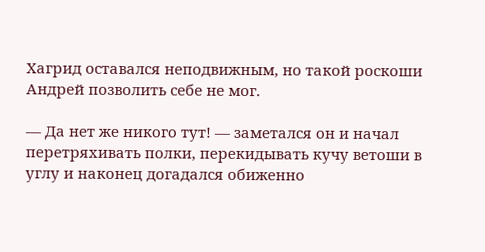Хагрид оставался неподвижным, но такой роскоши Андрей позволить себе не мог.

— Да нет же никого тут! — заметался он и начал перетряхивать полки, перекидывать кучу ветоши в углу и наконец догадался обиженно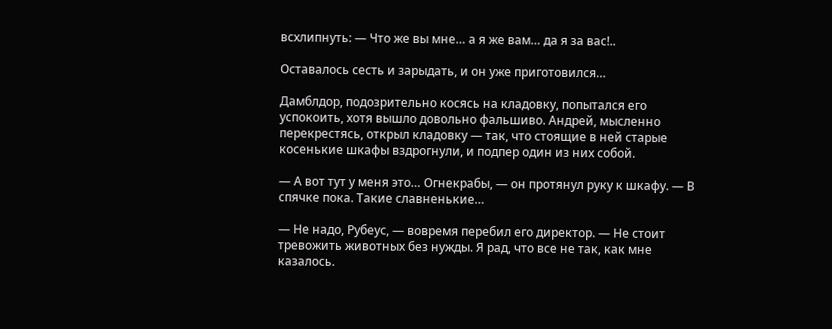всхлипнуть: — Что же вы мне… а я же вам… да я за вас!..

Оставалось сесть и зарыдать, и он уже приготовился…

Дамблдор, подозрительно косясь на кладовку, попытался его успокоить, хотя вышло довольно фальшиво. Андрей, мысленно перекрестясь, открыл кладовку — так, что стоящие в ней старые косенькие шкафы вздрогнули, и подпер один из них собой.

— А вот тут у меня это… Огнекрабы, — он протянул руку к шкафу. — В спячке пока. Такие славненькие…

— Не надо, Рубеус, — вовремя перебил его директор. — Не стоит тревожить животных без нужды. Я рад, что все не так, как мне казалось.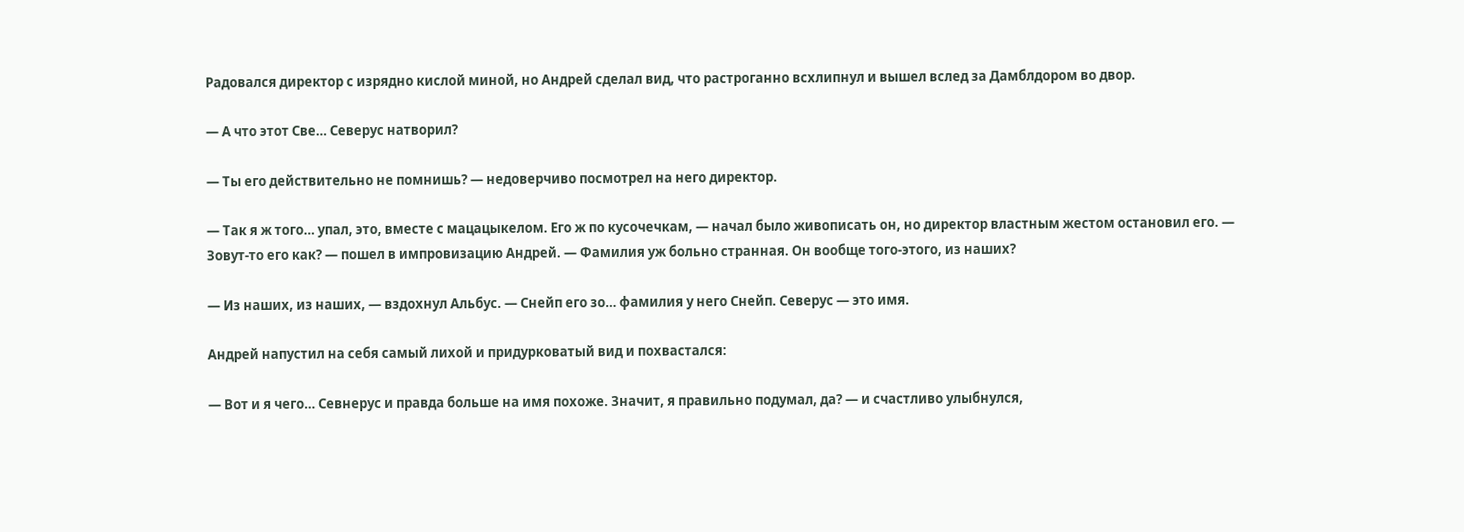Радовался директор с изрядно кислой миной, но Андрей сделал вид, что растроганно всхлипнул и вышел вслед за Дамблдором во двор.

— А что этот Све… Северус натворил?

— Ты его действительно не помнишь? — недоверчиво посмотрел на него директор.

— Так я ж того… упал, это, вместе с мацацыкелом. Его ж по кусочечкам, — начал было живописать он, но директор властным жестом остановил его. — Зовут-то его как? — пошел в импровизацию Андрей. — Фамилия уж больно странная. Он вообще того-этого, из наших?

— Из наших, из наших, — вздохнул Альбус. — Снейп его зо… фамилия у него Снейп. Северус — это имя.

Андрей напустил на себя самый лихой и придурковатый вид и похвастался:

— Вот и я чего… Севнерус и правда больше на имя похоже. Значит, я правильно подумал, да? — и счастливо улыбнулся,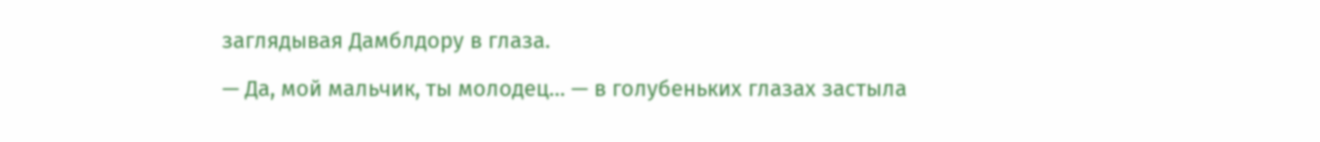заглядывая Дамблдору в глаза.

— Да, мой мальчик, ты молодец… — в голубеньких глазах застыла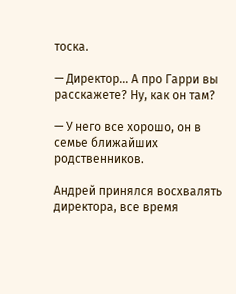тоска.

— Директор… А про Гарри вы расскажете? Ну, как он там?

— У него все хорошо, он в семье ближайших родственников.

Андрей принялся восхвалять директора, все время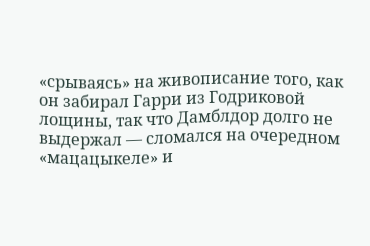«срываясь» на живописание того, как он забирал Гарри из Годриковой лощины, так что Дамблдор долго не выдержал — сломался на очередном «мацацыкеле» и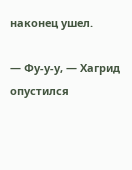наконец ушел.

— Фу-у-у, — Хагрид опустился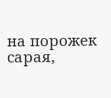на порожек сарая,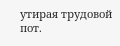утирая трудовой пот.